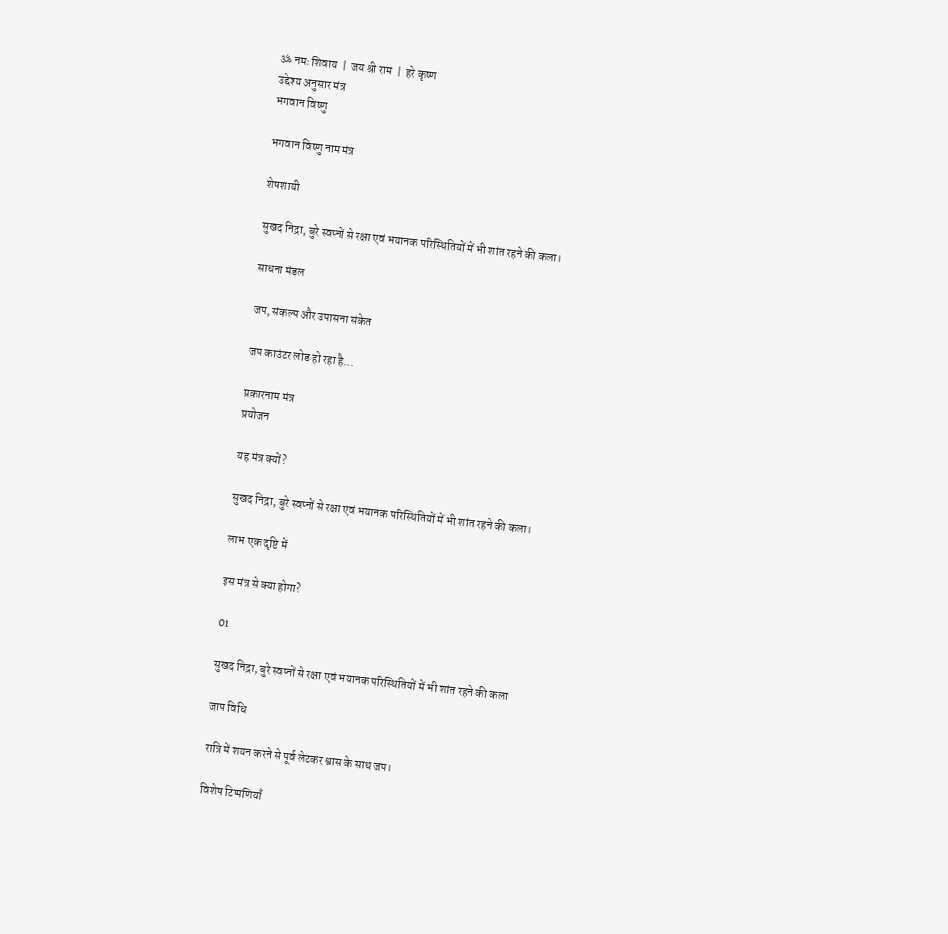ॐ नमः शिवाय  |  जय श्री राम  |  हरे कृष्ण
उद्देश्य अनुसार मंत्र
भगवान विष्णु

भगवान विष्णु नाम मंत्र

शेषशायी

सुखद निद्रा, बुरे स्वप्नों से रक्षा एवं भयानक परिस्थितियों में भी शांत रहने की कला।

साधना मंडल

जप, संकल्प और उपासना संकेत

जप काउंटर लोड हो रहा है...

प्रकारनाम मंत्र
प्रयोजन

यह मंत्र क्यों?

सुखद निद्रा, बुरे स्वप्नों से रक्षा एवं भयानक परिस्थितियों में भी शांत रहने की कला।

लाभ एक दृष्टि में

इस मंत्र से क्या होगा?

01

सुखद निद्रा, बुरे स्वप्नों से रक्षा एवं भयानक परिस्थितियों में भी शांत रहने की कला

जाप विधि

रात्रि में शयन करने से पूर्व लेटकर श्वास के साथ जप।

विशेष टिप्पणियाँ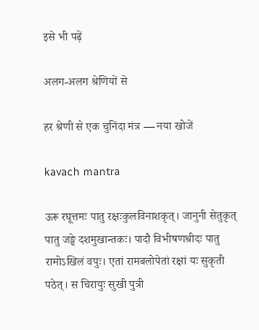इसे भी पढ़ें

अलग-अलग श्रेणियों से

हर श्रेणी से एक चुनिंदा मंत्र — नया खोजें

kavach mantra

ऊरू रघूत्तमः पातु रक्षःकुलविनाशकृत्। जानुनी सेतुकृत् पातु जङ्घे दशमुखान्तकः। पादौ विभीषणश्रीदः पातु रामोऽखिलं वपुः। एतां रामबलोपेतां रक्षां यः सुकृती पठेत्। स चिरायुः सुखी पुत्री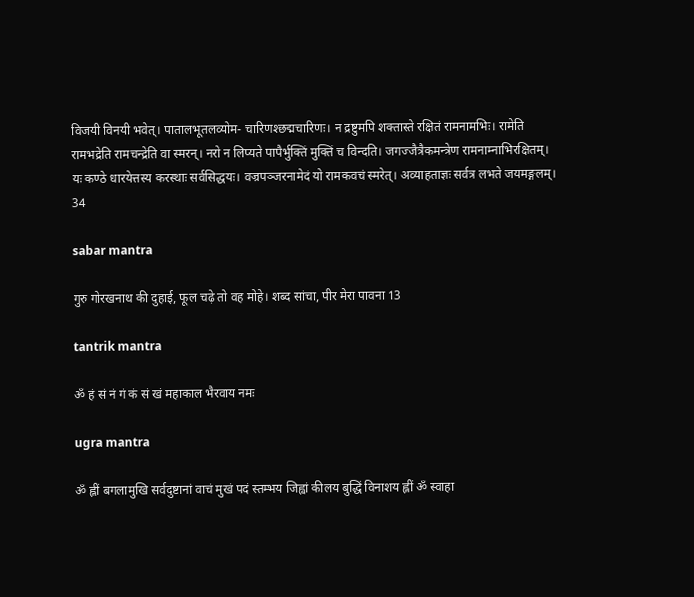विजयी विनयी भवेत्। पातालभूतलव्योम- चारिणश्छद्मचारिणः। न द्रष्टुमपि शक्तास्ते रक्षितं रामनामभिः। रामेति रामभद्रेति रामचन्द्रेति वा स्मरन्। नरो न लिप्यते पापैर्भुक्तिं मुक्तिं च विन्दति। जगज्जैत्रैकमन्त्रेण रामनाम्नाभिरक्षितम्। यः कण्ठे धारयेत्तस्य करस्थाः सर्वसिद्धयः। वज्रपञ्जरनामेदं यो रामकवचं स्मरेत्। अव्याहताज्ञः सर्वत्र लभते जयमङ्गलम्। 34

sabar mantra

गुरु गोरखनाथ की दुहाई, फूल चढ़े तो वह मोहे। शब्द सांचा, पीर मेरा पावना 13

tantrik mantra

ॐ हं सं नं गं कं सं खं महाकाल भैरवाय नमः

ugra mantra

ॐ ह्लीं बगलामुखि सर्वदुष्टानां वाचं मुखं पदं स्तम्भय जिह्वां कीलय बुद्धिं विनाशय ह्लीं ॐ स्वाहा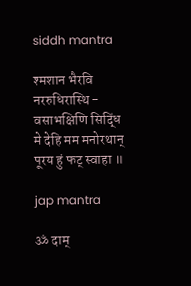siddh mantra

श्मशान भैरवि नररुधिरास्थि - वसाभक्षिणि सिद्धिं मे देहि मम मनोरथान् पूरय हुं फट् स्वाहा ॥

jap mantra

ॐ दाम्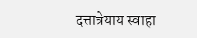दत्तात्रेयाय स्वाहा